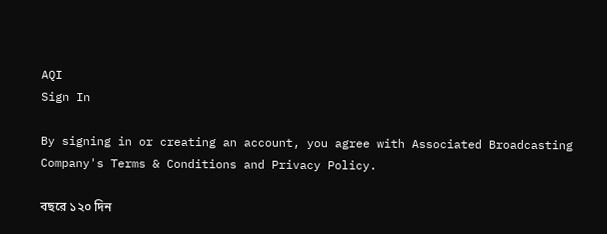AQI
Sign In

By signing in or creating an account, you agree with Associated Broadcasting Company's Terms & Conditions and Privacy Policy.

বছরে ১২০ দিন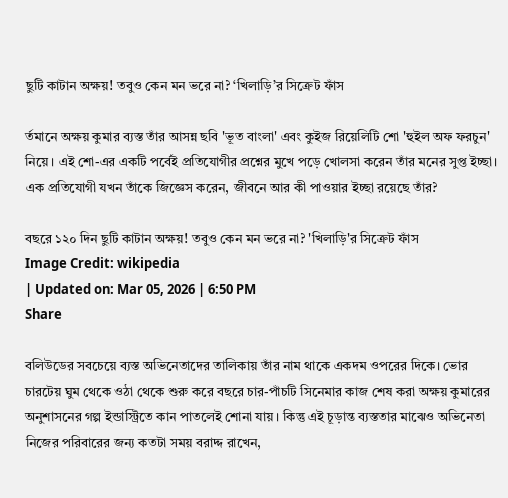ছুটি কাটান অক্ষয়! তবুও কেন মন ভরে না? ‘খিলাড়ি’র সিক্রেট ফাঁস

র্তমানে অক্ষয় কুমার ব্যস্ত তাঁর আসন্ন ছবি 'ভূত বাংলা' এবং কুইজ রিয়েলিটি শো 'হুইল অফ ফরচুন' নিয়ে। এই শো-এর একটি পর্বেই প্রতিযোগীর প্রশ্নের মুখে পড়ে খোলসা করেন তাঁর মনের সুপ্ত ইচ্ছা। এক প্রতিযোগী যখন তাঁকে জিজ্ঞেস করেন, জীবনে আর কী পাওয়ার ইচ্ছা রয়েছে তাঁর?

বছরে ১২০ দিন ছুটি কাটান অক্ষয়! তবুও কেন মন ভরে না? 'খিলাড়ি'র সিক্রেট ফাঁস
Image Credit: wikipedia
| Updated on: Mar 05, 2026 | 6:50 PM
Share

বলিউডের সবচেয়ে ব্যস্ত অভিনেতাদের তালিকায় তাঁর নাম থাকে একদম ওপরের দিকে। ভোর চারটেয় ঘুম থেকে ওঠা থেকে শুরু করে বছরে চার-পাঁচটি সিনেমার কাজ শেষ করা অক্ষয় কুমারের অনুশাসনের গল্প ইন্ডাস্ট্রিতে কান পাতলেই শোনা যায়। কিন্তু এই চূড়ান্ত ব্যস্ততার মাঝেও অভিনেতা নিজের পরিবারের জন্য কতটা সময় বরাদ্দ রাখেন,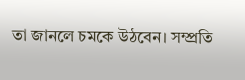তা জানলে চমকে উঠবেন। সম্প্রতি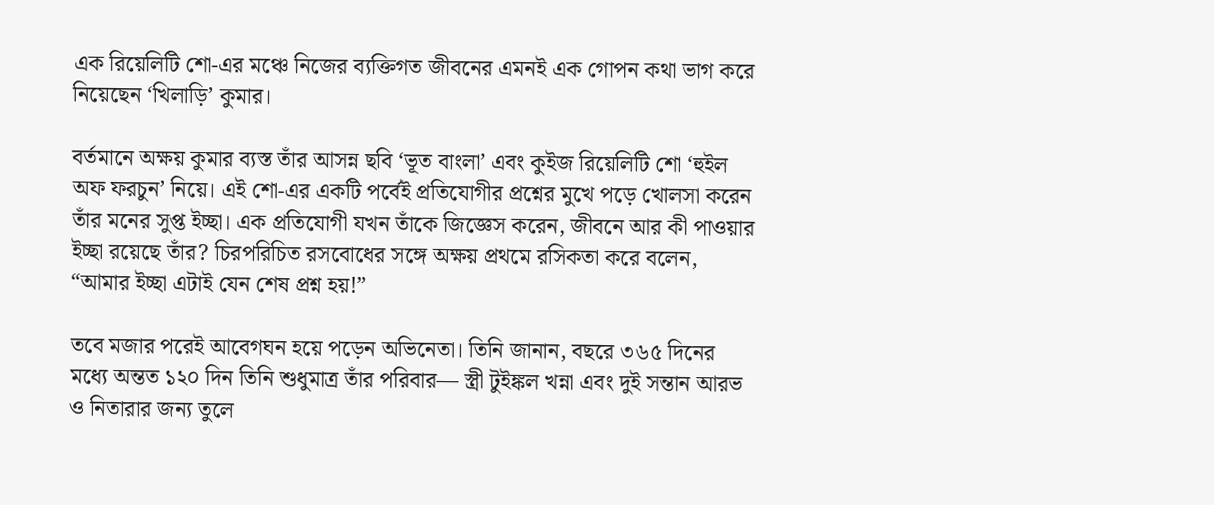এক রিয়েলিটি শো-এর মঞ্চে নিজের ব্যক্তিগত জীবনের এমনই এক গোপন কথা ভাগ করে নিয়েছেন ‘খিলাড়ি’ কুমার।

বর্তমানে অক্ষয় কুমার ব্যস্ত তাঁর আসন্ন ছবি ‘ভূত বাংলা’ এবং কুইজ রিয়েলিটি শো ‘হুইল অফ ফরচুন’ নিয়ে। এই শো-এর একটি পর্বেই প্রতিযোগীর প্রশ্নের মুখে পড়ে খোলসা করেন তাঁর মনের সুপ্ত ইচ্ছা। এক প্রতিযোগী যখন তাঁকে জিজ্ঞেস করেন, জীবনে আর কী পাওয়ার ইচ্ছা রয়েছে তাঁর? চিরপরিচিত রসবোধের সঙ্গে অক্ষয় প্রথমে রসিকতা করে বলেন, “আমার ইচ্ছা এটাই যেন শেষ প্রশ্ন হয়!”

তবে মজার পরেই আবেগঘন হয়ে পড়েন অভিনেতা। তিনি জানান, বছরে ৩৬৫ দিনের মধ্যে অন্তত ১২০ দিন তিনি শুধুমাত্র তাঁর পরিবার— স্ত্রী টুইঙ্কল খন্না এবং দুই সন্তান আরভ ও নিতারার জন্য তুলে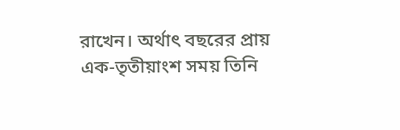রাখেন। অর্থাৎ বছরের প্রায় এক-তৃতীয়াংশ সময় তিনি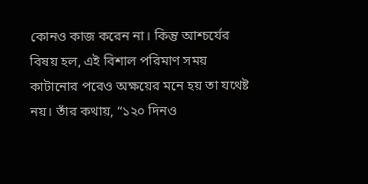কোনও কাজ করেন না। কিন্তু আশ্চর্যের বিষয় হল, এই বিশাল পরিমাণ সময় কাটানোর পরেও অক্ষয়ের মনে হয় তা যথেষ্ট নয়। তাঁর কথায়, “১২০ দিনও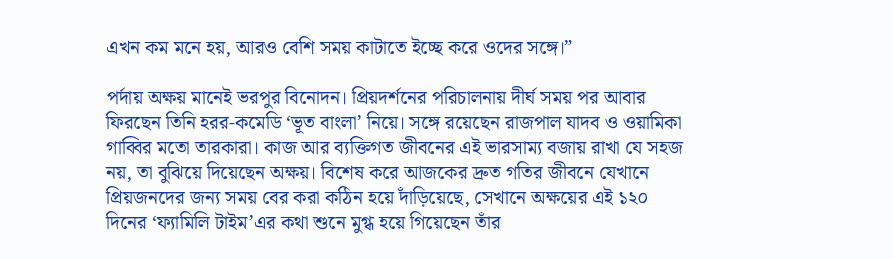এখন কম মনে হয়, আরও বেশি সময় কাটাতে ইচ্ছে করে ওদের সঙ্গে।”

পর্দায় অক্ষয় মানেই ভরপুর বিনোদন। প্রিয়দর্শনের পরিচালনায় দীর্ঘ সময় পর আবার ফিরছেন তিনি হরর-কমেডি ‘ভূত বাংলা’ নিয়ে। সঙ্গে রয়েছেন রাজপাল যাদব ও ওয়ামিকা গাব্বির মতো তারকারা। কাজ আর ব্যক্তিগত জীবনের এই ভারসাম্য বজায় রাখা যে সহজ নয়, তা বুঝিয়ে দিয়েছেন অক্ষয়। বিশেষ করে আজকের দ্রুত গতির জীবনে যেখানে প্রিয়জনদের জন্য সময় বের করা কঠিন হয়ে দাঁড়িয়েছে, সেখানে অক্ষয়ের এই ১২০ দিনের ‘ফ্যামিলি টাইম’এর কথা শুনে মুগ্ধ হয়ে গিয়েছেন তাঁর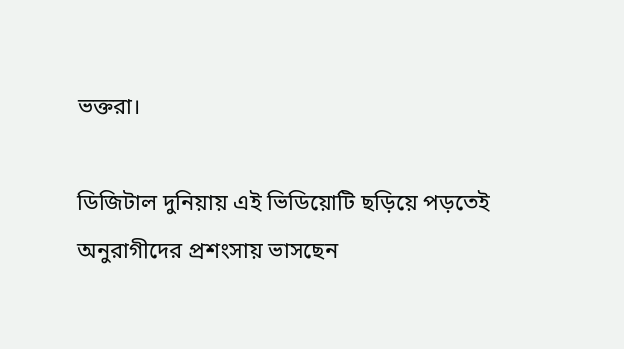ভক্তরা।

ডিজিটাল দুনিয়ায় এই ভিডিয়োটি ছড়িয়ে পড়তেই অনুরাগীদের প্রশংসায় ভাসছেন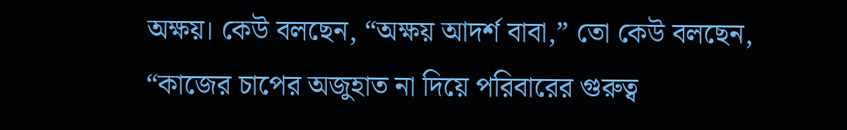অক্ষয়। কেউ বলছেন, “অক্ষয় আদর্শ বাবা,” তো কেউ বলছেন, “কাজের চাপের অজুহাত না দিয়ে পরিবারের গুরুত্ব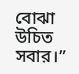বোঝা উচিত সবার।”